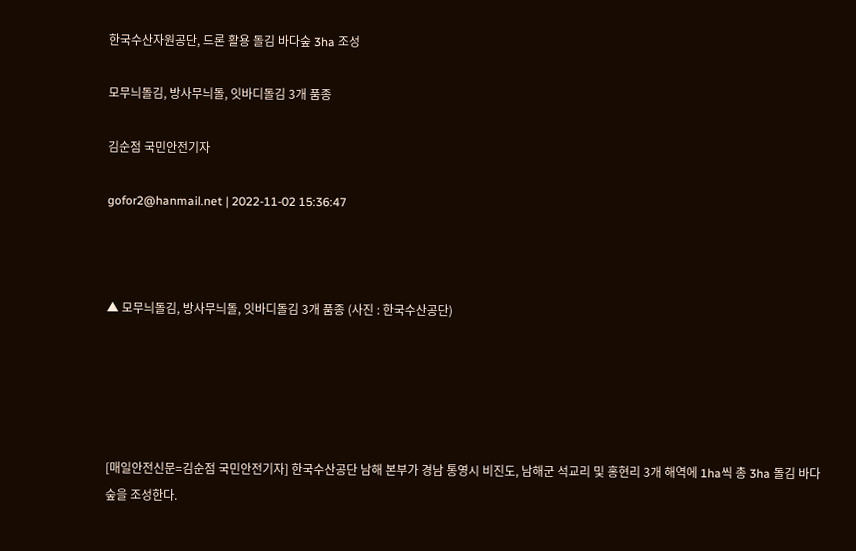한국수산자원공단, 드론 활용 돌김 바다숲 3ha 조성

모무늬돌김, 방사무늬돌, 잇바디돌김 3개 품종

김순점 국민안전기자

gofor2@hanmail.net | 2022-11-02 15:36:47



▲ 모무늬돌김, 방사무늬돌, 잇바디돌김 3개 품종 (사진 : 한국수산공단)





[매일안전신문=김순점 국민안전기자] 한국수산공단 남해 본부가 경남 통영시 비진도, 남해군 석교리 및 홍현리 3개 해역에 1ha씩 총 3ha 돌김 바다숲을 조성한다.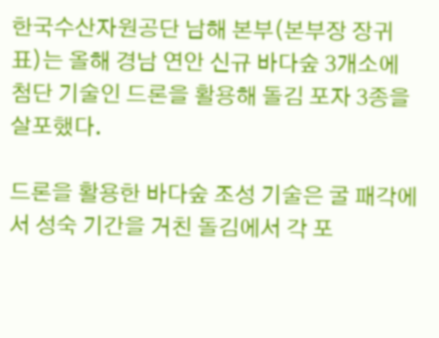한국수산자원공단 남해 본부(본부장 장귀표)는 올해 경남 연안 신규 바다숲 3개소에 첨단 기술인 드론을 활용해 돌김 포자 3종을 살포했다.

드론을 활용한 바다숲 조성 기술은 굴 패각에서 성숙 기간을 거친 돌김에서 각 포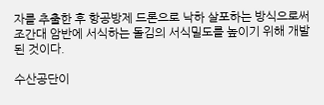자를 추출한 후 항공방제 드론으로 낙하 살포하는 방식으로써 조간대 암반에 서식하는 돌김의 서식밀도를 높이기 위해 개발된 것이다.

수산공단이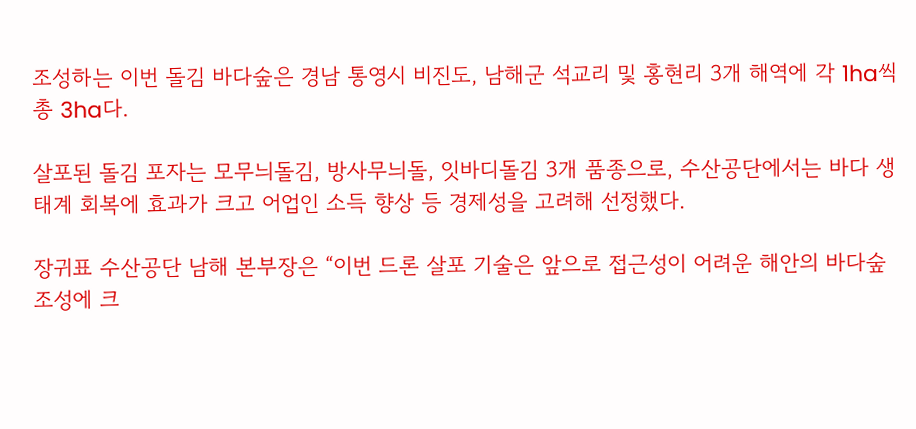조성하는 이번 돌김 바다숲은 경남 통영시 비진도, 남해군 석교리 및 홍현리 3개 해역에 각 1ha씩 총 3ha다.

살포된 돌김 포자는 모무늬돌김, 방사무늬돌, 잇바디돌김 3개 품종으로, 수산공단에서는 바다 생태계 회복에 효과가 크고 어업인 소득 향상 등 경제성을 고려해 선정했다.

장귀표 수산공단 남해 본부장은 “이번 드론 살포 기술은 앞으로 접근성이 어려운 해안의 바다숲 조성에 크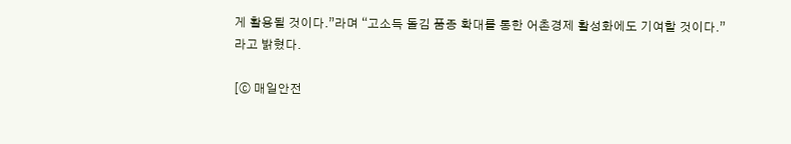게 활용될 것이다.”라며 “고소득 돌김 품종 확대를 통한 어촌경제 활성화에도 기여할 것이다.”라고 밝혔다.

[ⓒ 매일안전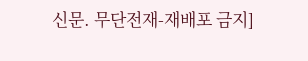신문. 무단전재-재배포 금지]